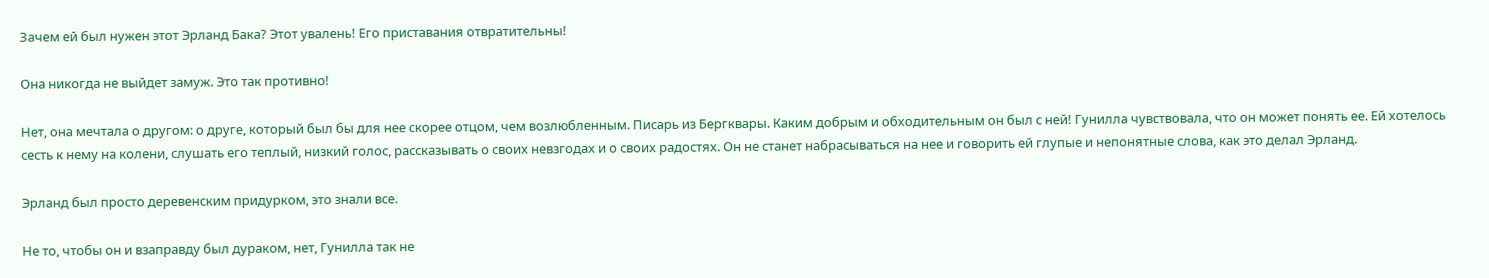Зачем ей был нужен этот Эрланд Бака? Этот увалень! Его приставания отвратительны!

Она никогда не выйдет замуж. Это так противно!

Нет, она мечтала о другом: о друге, который был бы для нее скорее отцом, чем возлюбленным. Писарь из Бергквары. Каким добрым и обходительным он был с ней! Гунилла чувствовала, что он может понять ее. Ей хотелось сесть к нему на колени, слушать его теплый, низкий голос, рассказывать о своих невзгодах и о своих радостях. Он не станет набрасываться на нее и говорить ей глупые и непонятные слова, как это делал Эрланд.

Эрланд был просто деревенским придурком, это знали все.

Не то, чтобы он и взаправду был дураком, нет, Гунилла так не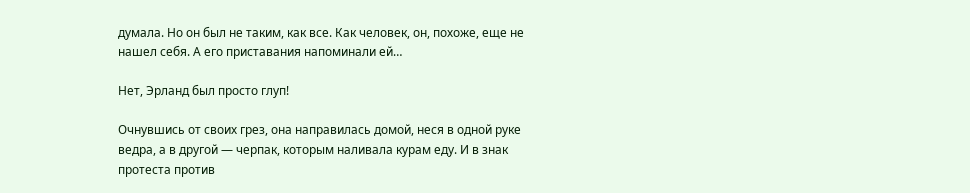думала. Но он был не таким, как все. Как человек, он, похоже, еще не нашел себя. А его приставания напоминали ей…

Нет, Эрланд был просто глуп!

Очнувшись от своих грез, она направилась домой, неся в одной руке ведра, а в другой — черпак, которым наливала курам еду. И в знак протеста против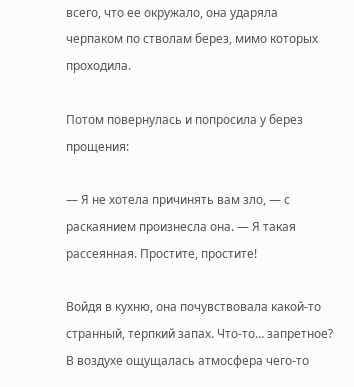всего, что ее окружало, она ударяла черпаком по стволам берез, мимо которых проходила.

Потом повернулась и попросила у берез прощения:

— Я не хотела причинять вам зло, — с раскаянием произнесла она. — Я такая рассеянная. Простите, простите!

Войдя в кухню, она почувствовала какой-то странный, терпкий запах. Что-то… запретное? В воздухе ощущалась атмосфера чего-то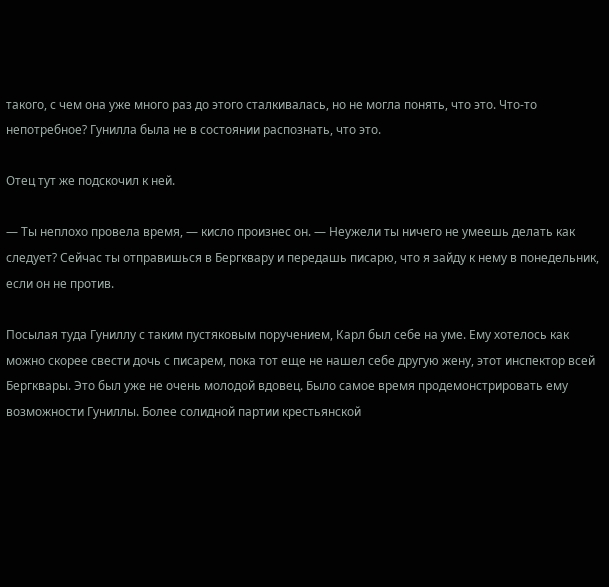такого, с чем она уже много раз до этого сталкивалась, но не могла понять, что это. Что-то непотребное? Гунилла была не в состоянии распознать, что это.

Отец тут же подскочил к ней.

— Ты неплохо провела время, — кисло произнес он. — Неужели ты ничего не умеешь делать как следует? Сейчас ты отправишься в Бергквару и передашь писарю, что я зайду к нему в понедельник, если он не против.

Посылая туда Гуниллу с таким пустяковым поручением, Карл был себе на уме. Ему хотелось как можно скорее свести дочь с писарем, пока тот еще не нашел себе другую жену, этот инспектор всей Бергквары. Это был уже не очень молодой вдовец. Было самое время продемонстрировать ему возможности Гуниллы. Более солидной партии крестьянской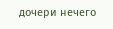дочери нечего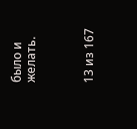было и желать.



13 из 167